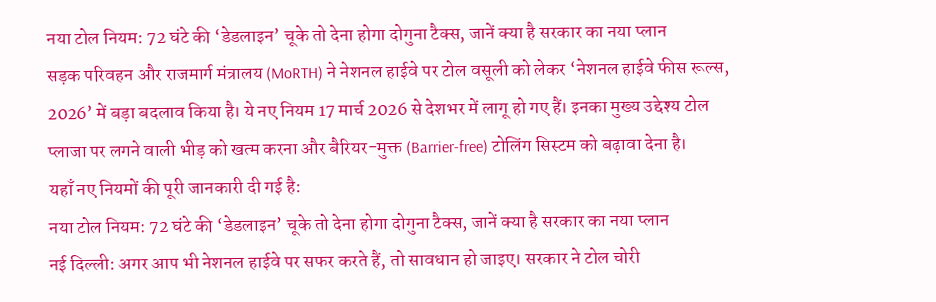नया टोल नियम: 72 घंटे की ‘डेडलाइन’ चूके तो देना होगा दोगुना टैक्स, जानें क्या है सरकार का नया प्लान
सड़क परिवहन और राजमार्ग मंत्रालय (MoRTH) ने नेशनल हाईवे पर टोल वसूली को लेकर ‘नेशनल हाईवे फीस रूल्स, 2026’ में बड़ा बदलाव किया है। ये नए नियम 17 मार्च 2026 से देशभर में लागू हो गए हैं। इनका मुख्य उद्देश्य टोल प्लाजा पर लगने वाली भीड़ को खत्म करना और बैरियर-मुक्त (Barrier-free) टोलिंग सिस्टम को बढ़ावा देना है।
यहाँ नए नियमों की पूरी जानकारी दी गई है:
नया टोल नियम: 72 घंटे की ‘डेडलाइन’ चूके तो देना होगा दोगुना टैक्स, जानें क्या है सरकार का नया प्लान
नई दिल्ली: अगर आप भी नेशनल हाईवे पर सफर करते हैं, तो सावधान हो जाइए। सरकार ने टोल चोरी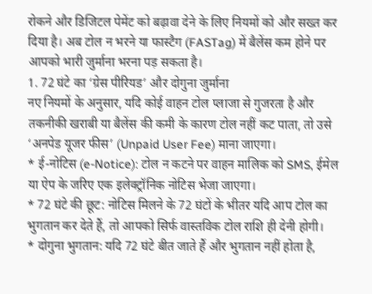रोकने और डिजिटल पेमेंट को बढ़ावा देने के लिए नियमों को और सख्त कर दिया है। अब टोल न भरने या फास्टैग (FASTag) में बैलेंस कम होने पर आपको भारी जुर्माना भरना पड़ सकता है।
1. 72 घंटे का ‘ग्रेस पीरियड’ और दोगुना जुर्माना
नए नियमों के अनुसार, यदि कोई वाहन टोल प्लाजा से गुजरता है और तकनीकी खराबी या बैलेंस की कमी के कारण टोल नहीं कट पाता, तो उसे ‘अनपेड यूजर फीस’ (Unpaid User Fee) माना जाएगा।
* ई-नोटिस (e-Notice): टोल न कटने पर वाहन मालिक को SMS, ईमेल या ऐप के जरिए एक इलेक्ट्रॉनिक नोटिस भेजा जाएगा।
* 72 घंटे की छूट: नोटिस मिलने के 72 घंटों के भीतर यदि आप टोल का भुगतान कर देते हैं, तो आपको सिर्फ वास्तविक टोल राशि ही देनी होगी।
* दोगुना भुगतान: यदि 72 घंटे बीत जाते हैं और भुगतान नहीं होता है,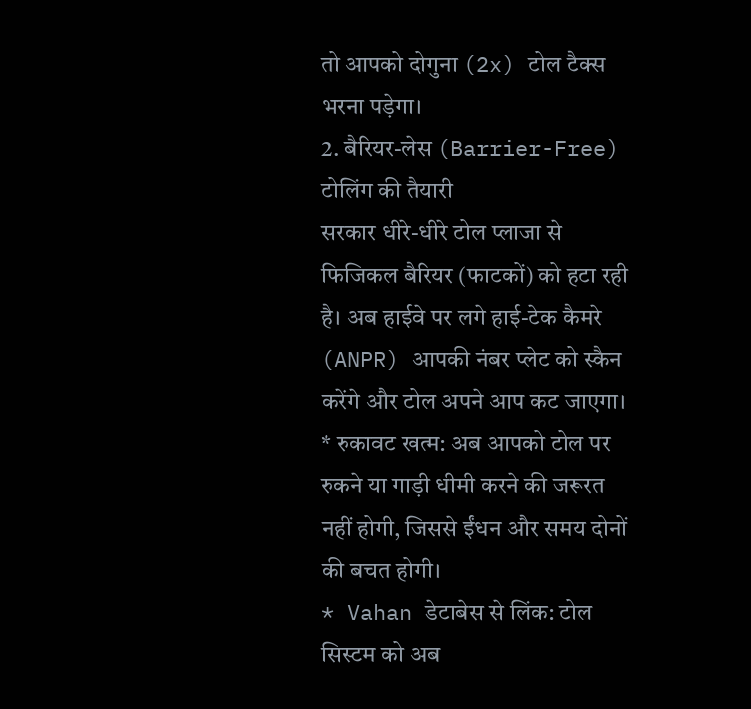तो आपको दोगुना (2x) टोल टैक्स भरना पड़ेगा।
2. बैरियर-लेस (Barrier-Free) टोलिंग की तैयारी
सरकार धीरे-धीरे टोल प्लाजा से फिजिकल बैरियर (फाटकों) को हटा रही है। अब हाईवे पर लगे हाई-टेक कैमरे (ANPR) आपकी नंबर प्लेट को स्कैन करेंगे और टोल अपने आप कट जाएगा।
* रुकावट खत्म: अब आपको टोल पर रुकने या गाड़ी धीमी करने की जरूरत नहीं होगी, जिससे ईंधन और समय दोनों की बचत होगी।
* Vahan डेटाबेस से लिंक: टोल सिस्टम को अब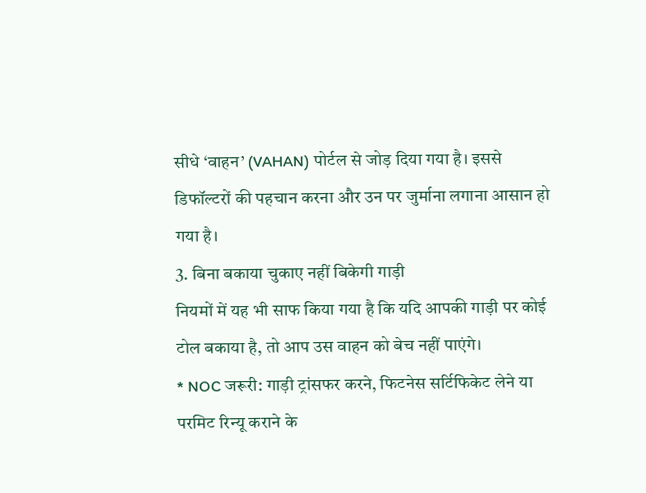सीधे ‘वाहन’ (VAHAN) पोर्टल से जोड़ दिया गया है। इससे डिफॉल्टरों की पहचान करना और उन पर जुर्माना लगाना आसान हो गया है।
3. बिना बकाया चुकाए नहीं बिकेगी गाड़ी
नियमों में यह भी साफ किया गया है कि यदि आपकी गाड़ी पर कोई टोल बकाया है, तो आप उस वाहन को बेच नहीं पाएंगे।
* NOC जरूरी: गाड़ी ट्रांसफर करने, फिटनेस सर्टिफिकेट लेने या परमिट रिन्यू कराने के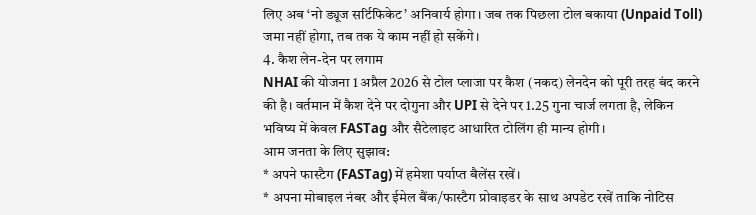लिए अब ‘नो ड्यूज सर्टिफिकेट’ अनिवार्य होगा। जब तक पिछला टोल बकाया (Unpaid Toll) जमा नहीं होगा, तब तक ये काम नहीं हो सकेंगे।
4. कैश लेन-देन पर लगाम
NHAI की योजना 1 अप्रैल 2026 से टोल प्लाजा पर कैश (नकद) लेनदेन को पूरी तरह बंद करने की है। वर्तमान में कैश देने पर दोगुना और UPI से देने पर 1.25 गुना चार्ज लगता है, लेकिन भविष्य में केवल FASTag और सैटेलाइट आधारित टोलिंग ही मान्य होगी।
आम जनता के लिए सुझाव:
* अपने फास्टैग (FASTag) में हमेशा पर्याप्त बैलेंस रखें।
* अपना मोबाइल नंबर और ईमेल बैंक/फास्टैग प्रोवाइडर के साथ अपडेट रखें ताकि नोटिस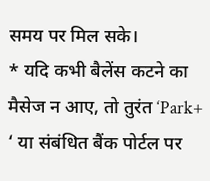समय पर मिल सके।
* यदि कभी बैलेंस कटने का मैसेज न आए, तो तुरंत ‘Park+ ‘ या संबंधित बैंक पोर्टल पर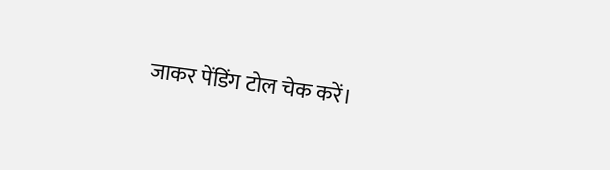जाकर पेंडिंग टोल चेक करें।